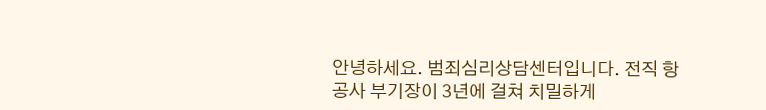안녕하세요. 범죄심리상담센터입니다. 전직 항공사 부기장이 3년에 걸쳐 치밀하게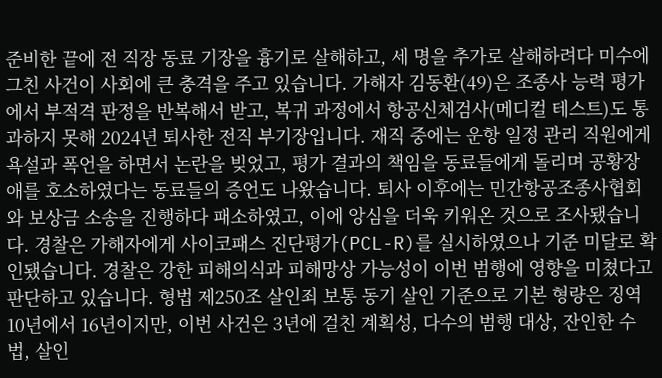준비한 끝에 전 직장 동료 기장을 흉기로 살해하고, 세 명을 추가로 살해하려다 미수에 그친 사건이 사회에 큰 충격을 주고 있습니다. 가해자 김동환(49)은 조종사 능력 평가에서 부적격 판정을 반복해서 받고, 복귀 과정에서 항공신체검사(메디컬 테스트)도 통과하지 못해 2024년 퇴사한 전직 부기장입니다. 재직 중에는 운항 일정 관리 직원에게 욕설과 폭언을 하면서 논란을 빚었고, 평가 결과의 책임을 동료들에게 돌리며 공황장애를 호소하였다는 동료들의 증언도 나왔습니다. 퇴사 이후에는 민간항공조종사협회와 보상금 소송을 진행하다 패소하였고, 이에 앙심을 더욱 키워온 것으로 조사됐습니다. 경찰은 가해자에게 사이코패스 진단평가(PCL-R)를 실시하였으나 기준 미달로 확인됐습니다. 경찰은 강한 피해의식과 피해망상 가능성이 이번 범행에 영향을 미쳤다고 판단하고 있습니다. 형법 제250조 살인죄 보통 동기 살인 기준으로 기본 형량은 징역 10년에서 16년이지만, 이번 사건은 3년에 걸친 계획성, 다수의 범행 대상, 잔인한 수법, 살인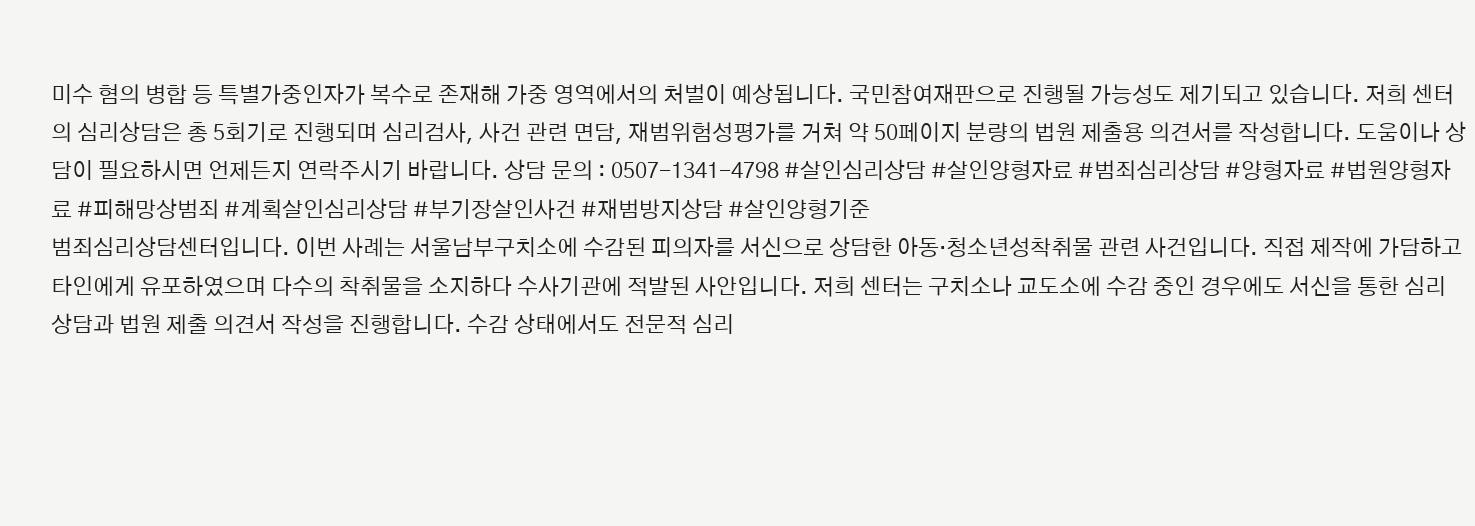미수 혐의 병합 등 특별가중인자가 복수로 존재해 가중 영역에서의 처벌이 예상됩니다. 국민참여재판으로 진행될 가능성도 제기되고 있습니다. 저희 센터의 심리상담은 총 5회기로 진행되며 심리검사, 사건 관련 면담, 재범위험성평가를 거쳐 약 50페이지 분량의 법원 제출용 의견서를 작성합니다. 도움이나 상담이 필요하시면 언제든지 연락주시기 바랍니다. 상담 문의 : 0507-1341-4798 #살인심리상담 #살인양형자료 #범죄심리상담 #양형자료 #법원양형자료 #피해망상범죄 #계획살인심리상담 #부기장살인사건 #재범방지상담 #살인양형기준
범죄심리상담센터입니다. 이번 사례는 서울남부구치소에 수감된 피의자를 서신으로 상담한 아동·청소년성착취물 관련 사건입니다. 직접 제작에 가담하고 타인에게 유포하였으며 다수의 착취물을 소지하다 수사기관에 적발된 사안입니다. 저희 센터는 구치소나 교도소에 수감 중인 경우에도 서신을 통한 심리 상담과 법원 제출 의견서 작성을 진행합니다. 수감 상태에서도 전문적 심리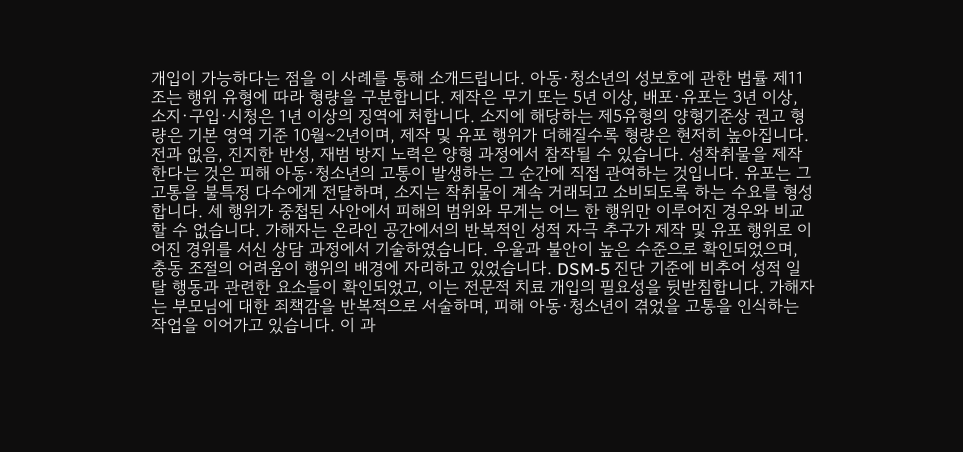개입이 가능하다는 점을 이 사례를 통해 소개드립니다. 아동·청소년의 성보호에 관한 법률 제11조는 행위 유형에 따라 형량을 구분합니다. 제작은 무기 또는 5년 이상, 배포·유포는 3년 이상, 소지·구입·시청은 1년 이상의 징역에 처합니다. 소지에 해당하는 제5유형의 양형기준상 권고 형량은 기본 영역 기준 10월~2년이며, 제작 및 유포 행위가 더해질수록 형량은 현저히 높아집니다. 전과 없음, 진지한 반성, 재범 방지 노력은 양형 과정에서 참작될 수 있습니다. 성착취물을 제작한다는 것은 피해 아동·청소년의 고통이 발생하는 그 순간에 직접 관여하는 것입니다. 유포는 그 고통을 불특정 다수에게 전달하며, 소지는 착취물이 계속 거래되고 소비되도록 하는 수요를 형성합니다. 세 행위가 중첩된 사안에서 피해의 범위와 무게는 어느 한 행위만 이루어진 경우와 비교할 수 없습니다. 가해자는 온라인 공간에서의 반복적인 성적 자극 추구가 제작 및 유포 행위로 이어진 경위를 서신 상담 과정에서 기술하였습니다. 우울과 불안이 높은 수준으로 확인되었으며, 충동 조절의 어려움이 행위의 배경에 자리하고 있었습니다. DSM-5 진단 기준에 비추어 성적 일탈 행동과 관련한 요소들이 확인되었고, 이는 전문적 치료 개입의 필요성을 뒷받침합니다. 가해자는 부모님에 대한 죄책감을 반복적으로 서술하며, 피해 아동·청소년이 겪었을 고통을 인식하는 작업을 이어가고 있습니다. 이 과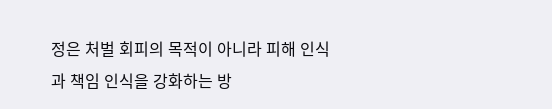정은 처벌 회피의 목적이 아니라 피해 인식과 책임 인식을 강화하는 방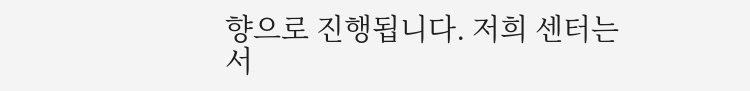향으로 진행됩니다. 저희 센터는 서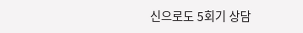신으로도 5회기 상담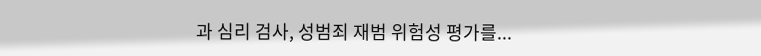과 심리 검사, 성범죄 재범 위험성 평가를...